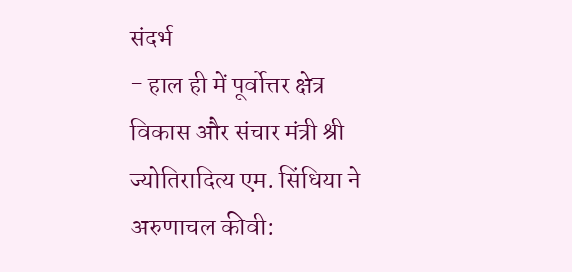संदर्भ
- हाल ही में पूर्वोत्तर क्षेत्र विकास और संचार मंत्री श्री ज्योतिरादित्य एम. सिंधिया ने अरुणाचल कीवी: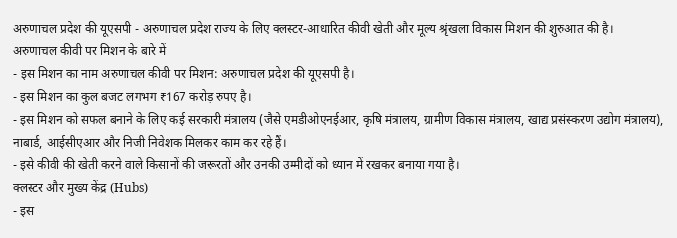अरुणाचल प्रदेश की यूएसपी - अरुणाचल प्रदेश राज्य के लिए क्लस्टर-आधारित कीवी खेती और मूल्य श्रृंखला विकास मिशन की शुरुआत की है।
अरुणाचल कीवी पर मिशन के बारे में
- इस मिशन का नाम अरुणाचल कीवी पर मिशन: अरुणाचल प्रदेश की यूएसपी है।
- इस मिशन का कुल बजट लगभग ₹167 करोड़ रुपए है।
- इस मिशन को सफल बनाने के लिए कई सरकारी मंत्रालय (जैसे एमडीओएनईआर, कृषि मंत्रालय, ग्रामीण विकास मंत्रालय, खाद्य प्रसंस्करण उद्योग मंत्रालय), नाबार्ड, आईसीएआर और निजी निवेशक मिलकर काम कर रहे हैं।
- इसे कीवी की खेती करने वाले किसानों की जरूरतों और उनकी उम्मीदों को ध्यान में रखकर बनाया गया है।
क्लस्टर और मुख्य केंद्र (Hubs)
- इस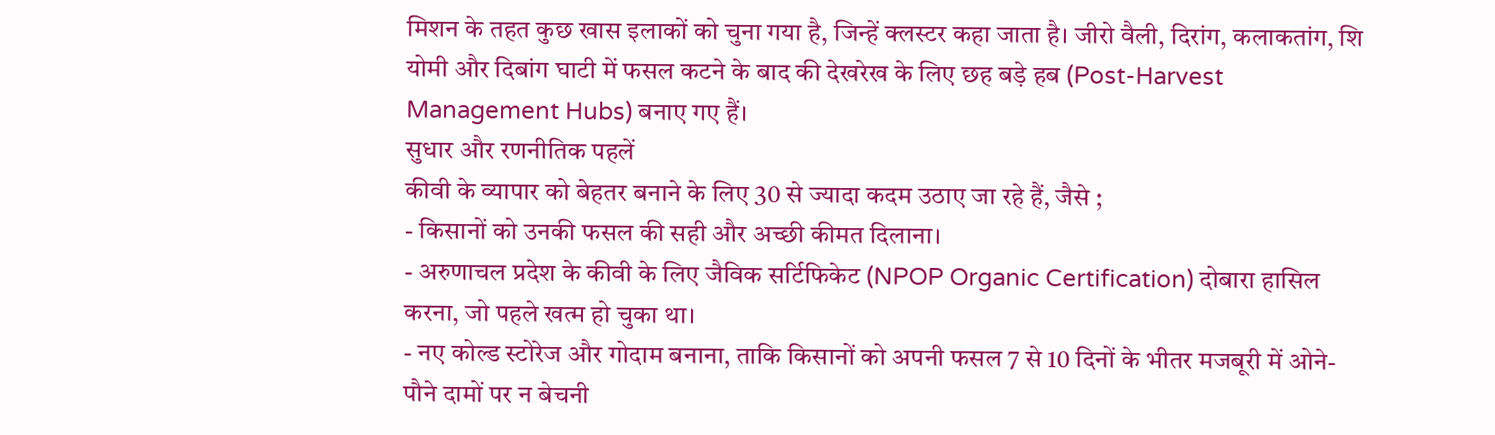मिशन के तहत कुछ खास इलाकों को चुना गया है, जिन्हें क्लस्टर कहा जाता है। जीरो वैली, दिरांग, कलाकतांग, शि योमी और दिबांग घाटी में फसल कटने के बाद की देखरेख के लिए छह बड़े हब (Post-Harvest Management Hubs) बनाए गए हैं।
सुधार और रणनीतिक पहलें
कीवी के व्यापार को बेहतर बनाने के लिए 30 से ज्यादा कदम उठाए जा रहे हैं, जैसे ;
- किसानों को उनकी फसल की सही और अच्छी कीमत दिलाना।
- अरुणाचल प्रदेश के कीवी के लिए जैविक सर्टिफिकेट (NPOP Organic Certification) दोबारा हासिल करना, जो पहले खत्म हो चुका था।
- नए कोल्ड स्टोरेज और गोदाम बनाना, ताकि किसानों को अपनी फसल 7 से 10 दिनों के भीतर मजबूरी में ओने-पौने दामों पर न बेचनी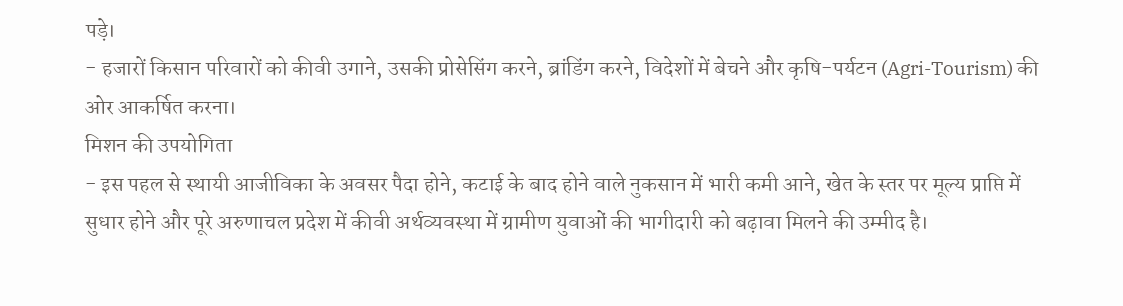पड़े।
- हजारों किसान परिवारों को कीवी उगाने, उसकी प्रोसेसिंग करने, ब्रांडिंग करने, विदेशों में बेचने और कृषि-पर्यटन (Agri-Tourism) की ओर आकर्षित करना।
मिशन की उपयोगिता
- इस पहल से स्थायी आजीविका के अवसर पैदा होने, कटाई के बाद होने वाले नुकसान में भारी कमी आने, खेत के स्तर पर मूल्य प्राप्ति में सुधार होने और पूरे अरुणाचल प्रदेश में कीवी अर्थव्यवस्था में ग्रामीण युवाओं की भागीदारी को बढ़ावा मिलने की उम्मीद है।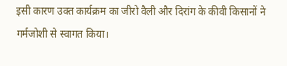इसी कारण उक्त कार्यक्रम का जीरो वैली और दिरांग के कीवी किसानों ने गर्मजोशी से स्वागत किया।